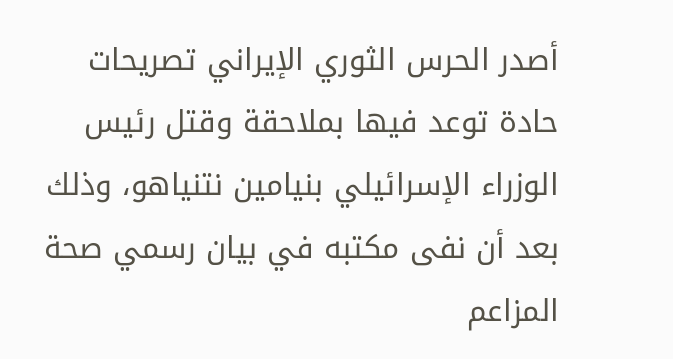أصدر الحرس الثوري الإيراني تصريحات حادة توعد فيها بملاحقة وقتل رئيس الوزراء الإسرائيلي بنيامين نتنياهو، وذلك بعد أن نفى مكتبه في بيان رسمي صحة المزاعم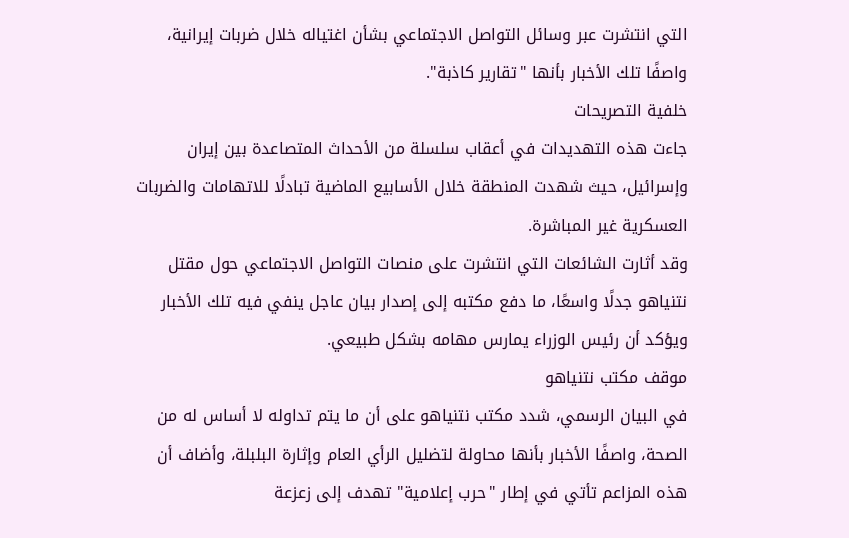التي انتشرت عبر وسائل التواصل الاجتماعي بشأن اغتياله خلال ضربات إيرانية، واصفًا تلك الأخبار بأنها "تقارير كاذبة".
خلفية التصريحات
جاءت هذه التهديدات في أعقاب سلسلة من الأحداث المتصاعدة بين إيران وإسرائيل، حيث شهدت المنطقة خلال الأسابيع الماضية تبادلًا للاتهامات والضربات العسكرية غير المباشرة.
وقد أثارت الشائعات التي انتشرت على منصات التواصل الاجتماعي حول مقتل نتنياهو جدلًا واسعًا، ما دفع مكتبه إلى إصدار بيان عاجل ينفي فيه تلك الأخبار ويؤكد أن رئيس الوزراء يمارس مهامه بشكل طبيعي.
موقف مكتب نتنياهو
في البيان الرسمي، شدد مكتب نتنياهو على أن ما يتم تداوله لا أساس له من الصحة، واصفًا الأخبار بأنها محاولة لتضليل الرأي العام وإثارة البلبلة، وأضاف أن هذه المزاعم تأتي في إطار "حرب إعلامية" تهدف إلى زعزعة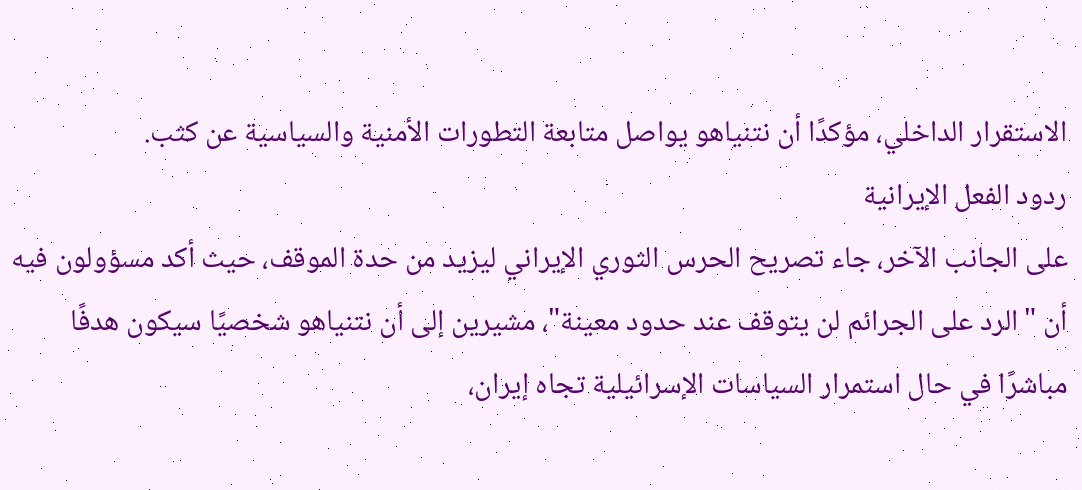الاستقرار الداخلي، مؤكدًا أن نتنياهو يواصل متابعة التطورات الأمنية والسياسية عن كثب.
ردود الفعل الإيرانية
على الجانب الآخر، جاء تصريح الحرس الثوري الإيراني ليزيد من حدة الموقف، حيث أكد مسؤولون فيه أن "الرد على الجرائم لن يتوقف عند حدود معينة"، مشيرين إلى أن نتنياهو شخصيًا سيكون هدفًا مباشرًا في حال استمرار السياسات الإسرائيلية تجاه إيران،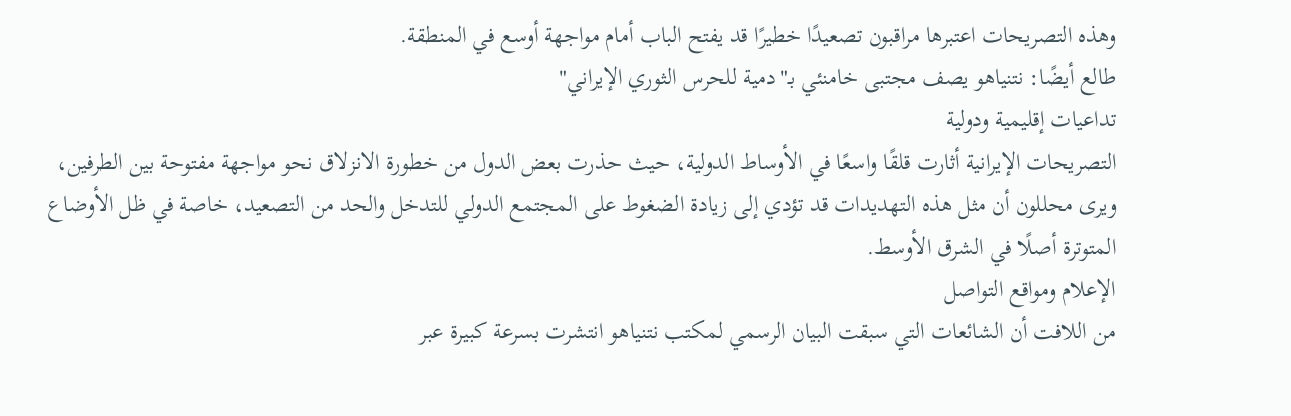وهذه التصريحات اعتبرها مراقبون تصعيدًا خطيرًا قد يفتح الباب أمام مواجهة أوسع في المنطقة.
طالع أيضًا: نتنياهو يصف مجتبى خامنئي بـ"دمية للحرس الثوري الإيراني"
تداعيات إقليمية ودولية
التصريحات الإيرانية أثارت قلقًا واسعًا في الأوساط الدولية، حيث حذرت بعض الدول من خطورة الانزلاق نحو مواجهة مفتوحة بين الطرفين، ويرى محللون أن مثل هذه التهديدات قد تؤدي إلى زيادة الضغوط على المجتمع الدولي للتدخل والحد من التصعيد، خاصة في ظل الأوضاع المتوترة أصلًا في الشرق الأوسط.
الإعلام ومواقع التواصل
من اللافت أن الشائعات التي سبقت البيان الرسمي لمكتب نتنياهو انتشرت بسرعة كبيرة عبر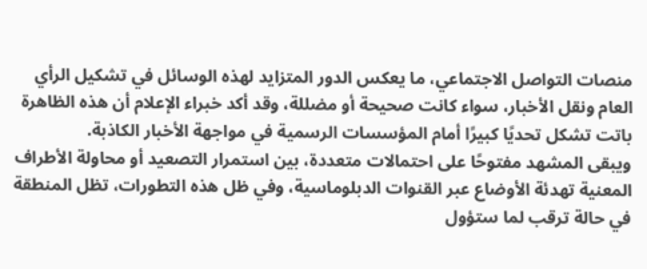منصات التواصل الاجتماعي، ما يعكس الدور المتزايد لهذه الوسائل في تشكيل الرأي العام ونقل الأخبار، سواء كانت صحيحة أو مضللة، وقد أكد خبراء الإعلام أن هذه الظاهرة باتت تشكل تحديًا كبيرًا أمام المؤسسات الرسمية في مواجهة الأخبار الكاذبة.
ويبقى المشهد مفتوحًا على احتمالات متعددة، بين استمرار التصعيد أو محاولة الأطراف المعنية تهدئة الأوضاع عبر القنوات الدبلوماسية، وفي ظل هذه التطورات، تظل المنطقة في حالة ترقب لما ستؤول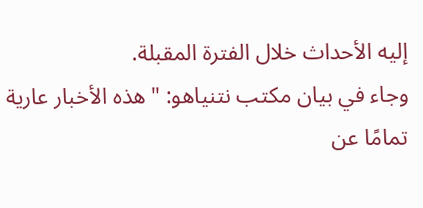إليه الأحداث خلال الفترة المقبلة.
وجاء في بيان مكتب نتنياهو: "هذه الأخبار عارية تمامًا عن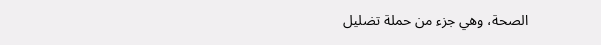الصحة، وهي جزء من حملة تضليل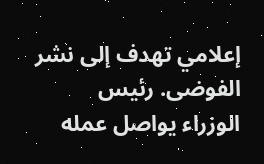إعلامي تهدف إلى نشر الفوضى. رئيس الوزراء يواصل عمله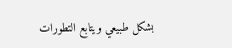بشكل طبيعي ويتابع التطورات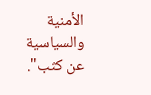الأمنية والسياسية عن كثب".